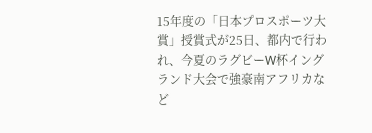15年度の「日本プロスポーツ大賞」授賞式が25日、都内で行われ、今夏のラグビーW杯イングランド大会で強豪南アフリカなど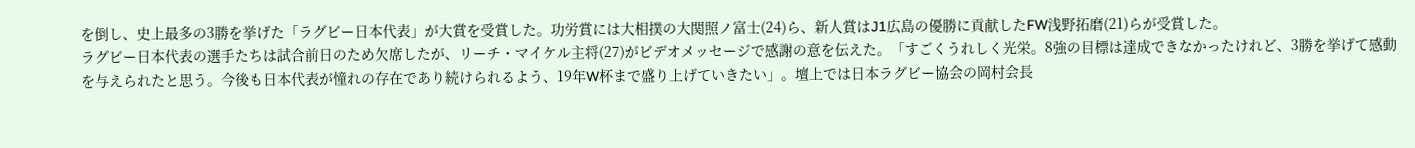を倒し、史上最多の3勝を挙げた「ラグビー日本代表」が大賞を受賞した。功労賞には大相撲の大関照ノ富士(24)ら、新人賞はJ1広島の優勝に貢献したFW浅野拓磨(21)らが受賞した。
ラグビー日本代表の選手たちは試合前日のため欠席したが、リーチ・マイケル主将(27)がビデオメッセージで感謝の意を伝えた。「すごくうれしく光栄。8強の目標は達成できなかったけれど、3勝を挙げて感動を与えられたと思う。今後も日本代表が憧れの存在であり続けられるよう、19年W杯まで盛り上げていきたい」。壇上では日本ラグビー協会の岡村会長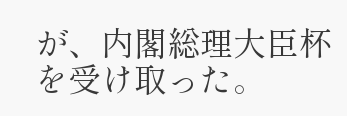が、内閣総理大臣杯を受け取った。